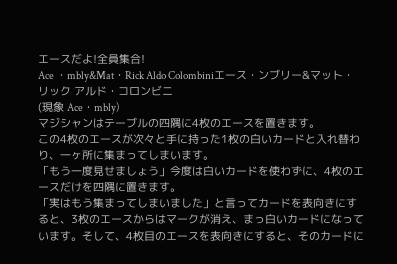エースだよ!全員集合!
Ace ・mbly&Mat・Rick Aldo Colombiniエース・ンブリー&マット・リック アルド・コロンビニ
(現象 Ace・mbly)
マジシャンはテーブルの四隅に4枚のエースを置きます。
この4枚のエースが次々と手に持った1枚の白いカードと入れ替わり、一ヶ所に集まってしまいます。
「もう一度見せましょう」今度は白いカードを使わずに、4枚のエースだけを四隅に置きます。
「実はもう集まってしまいました」と言ってカードを表向きにすると、3枚のエースからはマークが消え、まっ白いカードになっています。そして、4枚目のエースを表向きにすると、そのカードに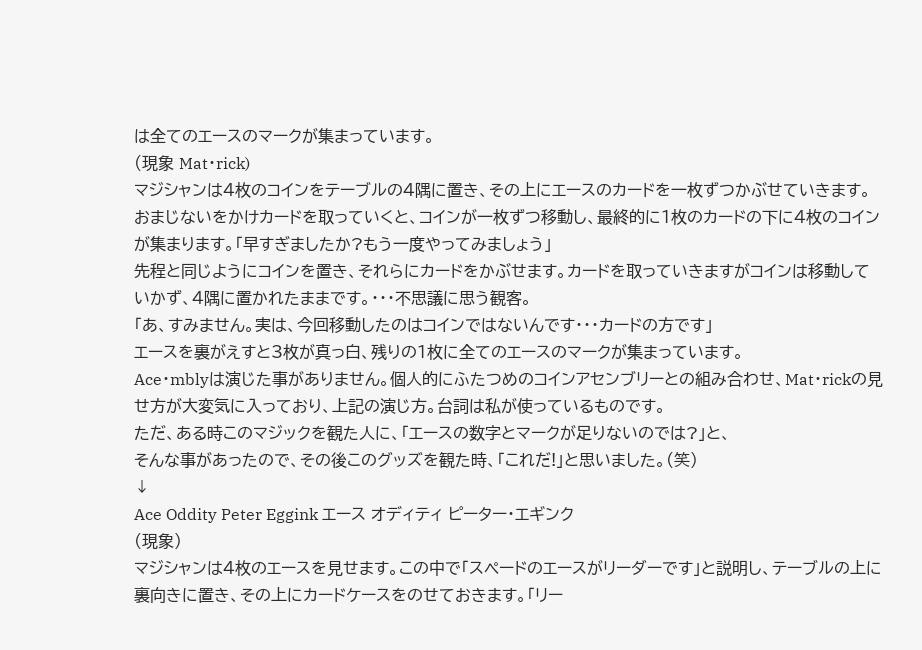は全てのエースのマークが集まっています。
(現象 Mat・rick)
マジシャンは4枚のコインをテーブルの4隅に置き、その上にエースのカードを一枚ずつかぶせていきます。おまじないをかけカードを取っていくと、コインが一枚ずつ移動し、最終的に1枚のカードの下に4枚のコインが集まります。「早すぎましたか?もう一度やってみましょう」
先程と同じようにコインを置き、それらにカードをかぶせます。カードを取っていきますがコインは移動していかず、4隅に置かれたままです。・・・不思議に思う観客。
「あ、すみません。実は、今回移動したのはコインではないんです・・・カードの方です」
エースを裏がえすと3枚が真っ白、残りの1枚に全てのエースのマークが集まっています。
Ace・mblyは演じた事がありません。個人的にふたつめのコインアセンブリーとの組み合わせ、Mat・rickの見せ方が大変気に入っており、上記の演じ方。台詞は私が使っているものです。
ただ、ある時このマジックを観た人に、「エースの数字とマークが足りないのでは?」と、
そんな事があったので、その後このグッズを観た時、「これだ!」と思いました。(笑)
↓
Ace Oddity Peter Eggink エース オディティ ピーター・エギンク
(現象)
マジシャンは4枚のエースを見せます。この中で「スペードのエースがリーダーです」と説明し、テーブルの上に裏向きに置き、その上にカードケースをのせておきます。「リー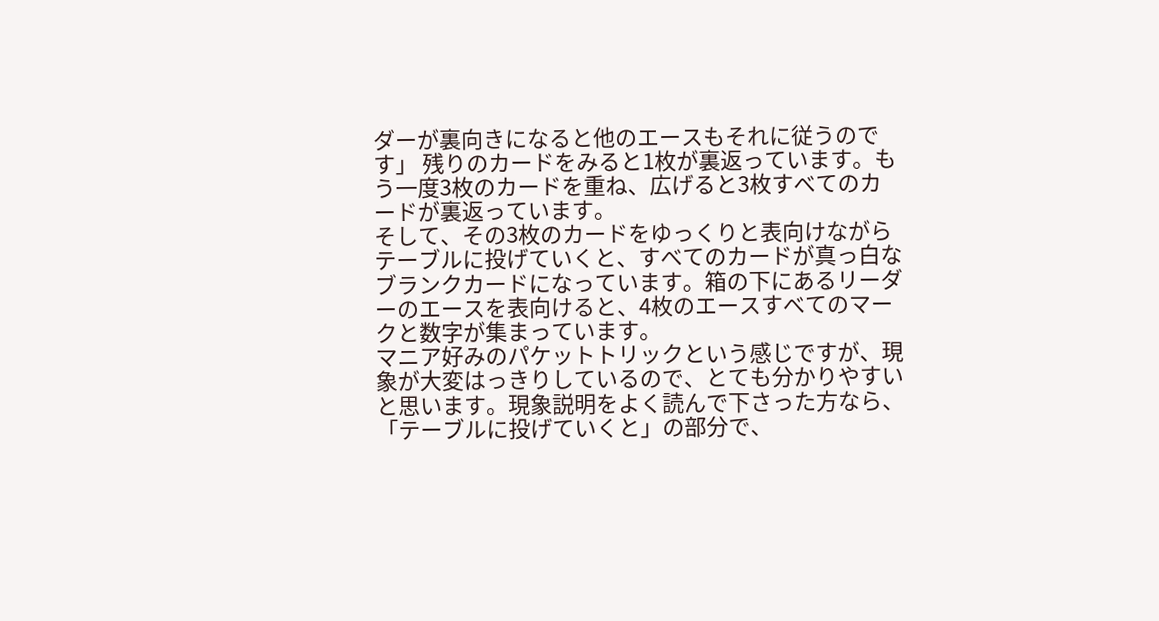ダーが裏向きになると他のエースもそれに従うのです」 残りのカードをみると1枚が裏返っています。もう一度3枚のカードを重ね、広げると3枚すべてのカードが裏返っています。
そして、その3枚のカードをゆっくりと表向けながらテーブルに投げていくと、すべてのカードが真っ白なブランクカードになっています。箱の下にあるリーダーのエースを表向けると、4枚のエースすべてのマークと数字が集まっています。
マニア好みのパケットトリックという感じですが、現象が大変はっきりしているので、とても分かりやすいと思います。現象説明をよく読んで下さった方なら、「テーブルに投げていくと」の部分で、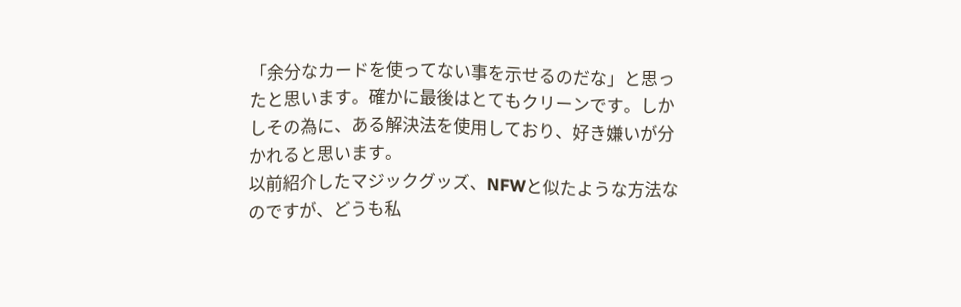「余分なカードを使ってない事を示せるのだな」と思ったと思います。確かに最後はとてもクリーンです。しかしその為に、ある解決法を使用しており、好き嫌いが分かれると思います。
以前紹介したマジックグッズ、NFWと似たような方法なのですが、どうも私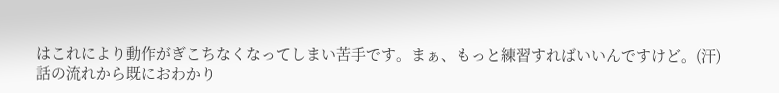はこれにより動作がぎこちなくなってしまい苦手です。まぁ、もっと練習すればいいんですけど。(汗)
話の流れから既におわかり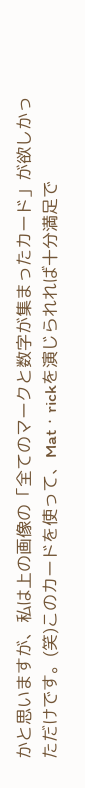かと思いますが、私は上の画像の「全てのマークと数字が集まったカード」が欲しかっただけです。(笑)このカードを使って、Mat・rickを演じられれば十分満足で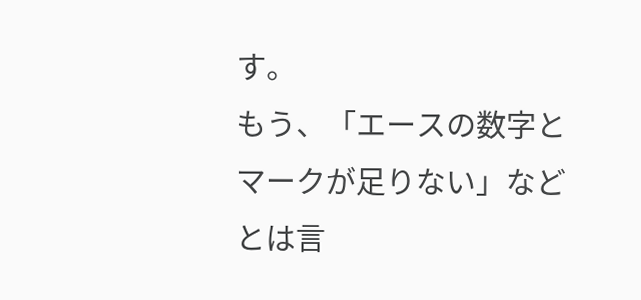す。
もう、「エースの数字とマークが足りない」などとは言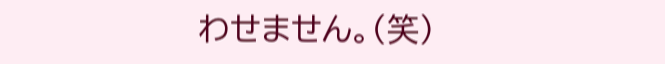わせません。(笑)